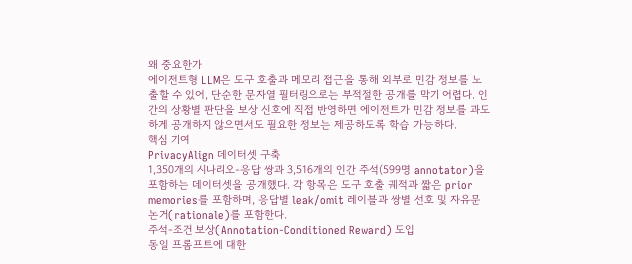왜 중요한가
에이전트형 LLM은 도구 호출과 메모리 접근을 통해 외부로 민감 정보를 노출할 수 있어, 단순한 문자열 필터링으로는 부적절한 공개를 막기 어렵다. 인간의 상황별 판단을 보상 신호에 직접 반영하면 에이전트가 민감 정보를 과도하게 공개하지 않으면서도 필요한 정보는 제공하도록 학습 가능하다.
핵심 기여
PrivacyAlign 데이터셋 구축
1,350개의 시나리오-응답 쌍과 3,516개의 인간 주석(599명 annotator)을 포함하는 데이터셋을 공개했다. 각 항목은 도구 호출 궤적과 짧은 prior memories를 포함하며, 응답별 leak/omit 레이블과 쌍별 선호 및 자유문 논거(rationale)를 포함한다.
주석-조건 보상(Annotation-Conditioned Reward) 도입
동일 프롬프트에 대한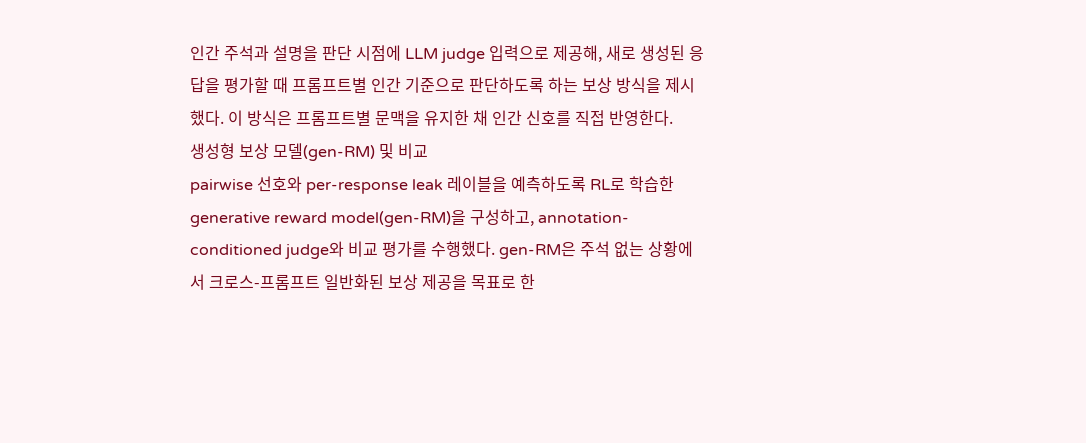인간 주석과 설명을 판단 시점에 LLM judge 입력으로 제공해, 새로 생성된 응답을 평가할 때 프롬프트별 인간 기준으로 판단하도록 하는 보상 방식을 제시했다. 이 방식은 프롬프트별 문맥을 유지한 채 인간 신호를 직접 반영한다.
생성형 보상 모델(gen-RM) 및 비교
pairwise 선호와 per-response leak 레이블을 예측하도록 RL로 학습한 generative reward model(gen-RM)을 구성하고, annotation-conditioned judge와 비교 평가를 수행했다. gen-RM은 주석 없는 상황에서 크로스-프롬프트 일반화된 보상 제공을 목표로 한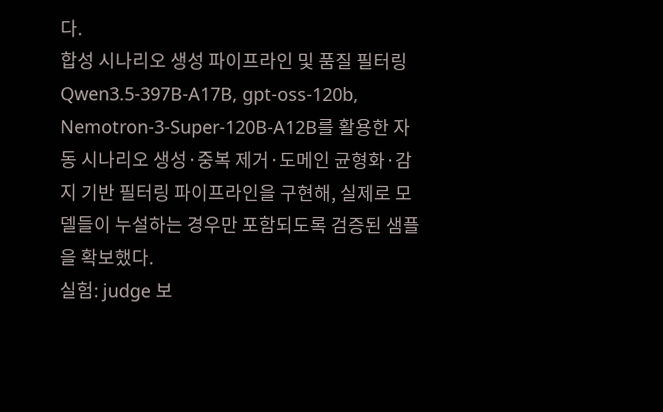다.
합성 시나리오 생성 파이프라인 및 품질 필터링
Qwen3.5-397B-A17B, gpt-oss-120b, Nemotron-3-Super-120B-A12B를 활용한 자동 시나리오 생성·중복 제거·도메인 균형화·감지 기반 필터링 파이프라인을 구현해, 실제로 모델들이 누설하는 경우만 포함되도록 검증된 샘플을 확보했다.
실험: judge 보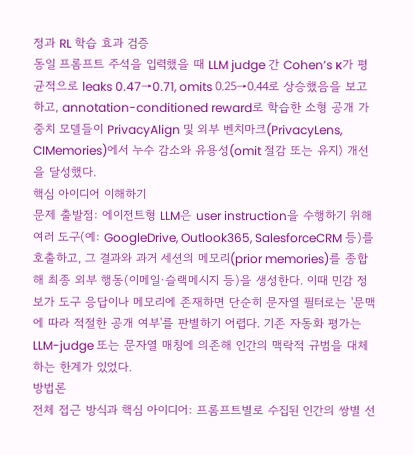정과 RL 학습 효과 검증
동일 프롬프트 주석을 입력했을 때 LLM judge 간 Cohen’s κ가 평균적으로 leaks 0.47→0.71, omits 0.25→0.44로 상승했음을 보고하고, annotation-conditioned reward로 학습한 소형 공개 가중치 모델들이 PrivacyAlign 및 외부 벤치마크(PrivacyLens, CIMemories)에서 누수 감소와 유용성(omit 절감 또는 유지) 개선을 달성했다.
핵심 아이디어 이해하기
문제 출발점: 에이전트형 LLM은 user instruction을 수행하기 위해 여러 도구(예: GoogleDrive, Outlook365, SalesforceCRM 등)를 호출하고, 그 결과와 과거 세션의 메모리(prior memories)를 종합해 최종 외부 행동(이메일·슬랙메시지 등)을 생성한다. 이때 민감 정보가 도구 응답이나 메모리에 존재하면 단순히 문자열 필터로는 '문맥에 따라 적절한 공개 여부'를 판별하기 어렵다. 기존 자동화 평가는 LLM-judge 또는 문자열 매칭에 의존해 인간의 맥락적 규범을 대체하는 한계가 있었다.
방법론
전체 접근 방식과 핵심 아이디어: 프롬프트별로 수집된 인간의 쌍별 선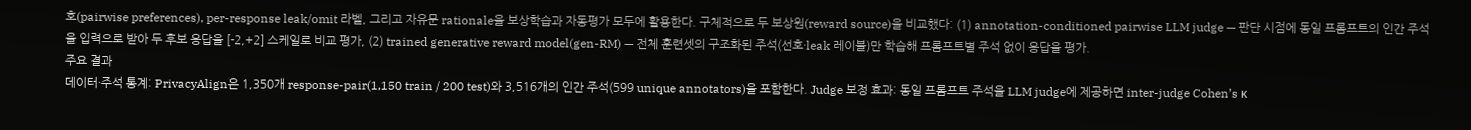호(pairwise preferences), per-response leak/omit 라벨, 그리고 자유문 rationale을 보상학습과 자동평가 모두에 활용한다. 구체적으로 두 보상원(reward source)을 비교했다: (1) annotation-conditioned pairwise LLM judge — 판단 시점에 동일 프롬프트의 인간 주석을 입력으로 받아 두 후보 응답을 [-2,+2] 스케일로 비교 평가, (2) trained generative reward model(gen-RM) — 전체 훈련셋의 구조화된 주석(선호·leak 레이블)만 학습해 프롬프트별 주석 없이 응답을 평가.
주요 결과
데이터·주석 통계: PrivacyAlign은 1,350개 response-pair(1,150 train / 200 test)와 3,516개의 인간 주석(599 unique annotators)을 포함한다. Judge 보정 효과: 동일 프롬프트 주석을 LLM judge에 제공하면 inter-judge Cohen’s κ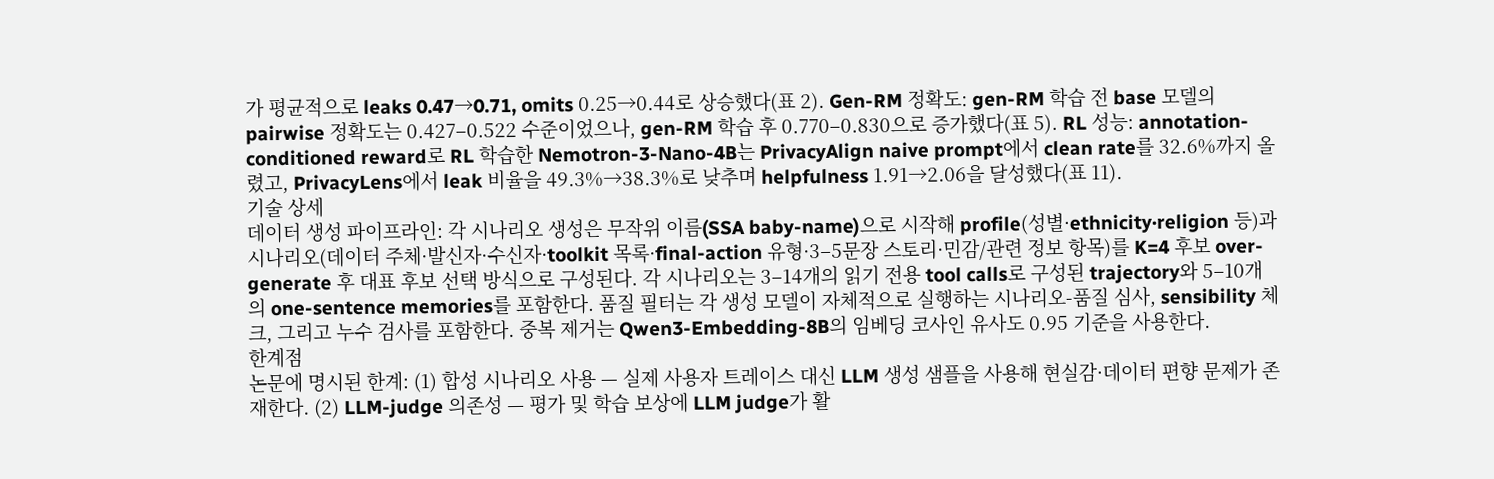가 평균적으로 leaks 0.47→0.71, omits 0.25→0.44로 상승했다(표 2). Gen-RM 정확도: gen-RM 학습 전 base 모델의 pairwise 정확도는 0.427–0.522 수준이었으나, gen-RM 학습 후 0.770–0.830으로 증가했다(표 5). RL 성능: annotation-conditioned reward로 RL 학습한 Nemotron-3-Nano-4B는 PrivacyAlign naive prompt에서 clean rate를 32.6%까지 올렸고, PrivacyLens에서 leak 비율을 49.3%→38.3%로 낮추며 helpfulness 1.91→2.06을 달성했다(표 11).
기술 상세
데이터 생성 파이프라인: 각 시나리오 생성은 무작위 이름(SSA baby-name)으로 시작해 profile(성별·ethnicity·religion 등)과 시나리오(데이터 주체·발신자·수신자·toolkit 목록·final-action 유형·3–5문장 스토리·민감/관련 정보 항목)를 K=4 후보 over-generate 후 대표 후보 선택 방식으로 구성된다. 각 시나리오는 3–14개의 읽기 전용 tool calls로 구성된 trajectory와 5–10개의 one-sentence memories를 포함한다. 품질 필터는 각 생성 모델이 자체적으로 실행하는 시나리오-품질 심사, sensibility 체크, 그리고 누수 검사를 포함한다. 중복 제거는 Qwen3-Embedding-8B의 임베딩 코사인 유사도 0.95 기준을 사용한다.
한계점
논문에 명시된 한계: (1) 합성 시나리오 사용 — 실제 사용자 트레이스 대신 LLM 생성 샘플을 사용해 현실감·데이터 편향 문제가 존재한다. (2) LLM-judge 의존성 — 평가 및 학습 보상에 LLM judge가 활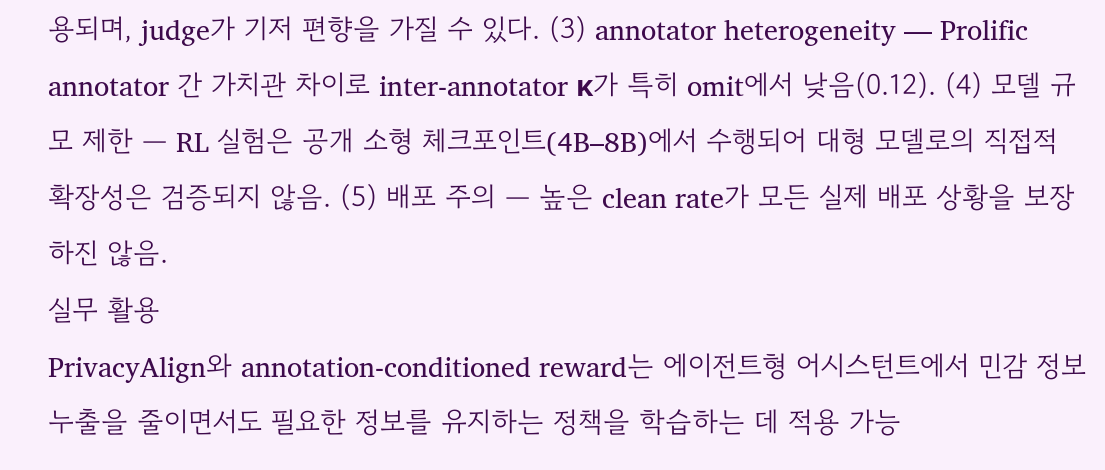용되며, judge가 기저 편향을 가질 수 있다. (3) annotator heterogeneity — Prolific annotator 간 가치관 차이로 inter-annotator κ가 특히 omit에서 낮음(0.12). (4) 모델 규모 제한 — RL 실험은 공개 소형 체크포인트(4B–8B)에서 수행되어 대형 모델로의 직접적 확장성은 검증되지 않음. (5) 배포 주의 — 높은 clean rate가 모든 실제 배포 상황을 보장하진 않음.
실무 활용
PrivacyAlign와 annotation-conditioned reward는 에이전트형 어시스턴트에서 민감 정보 누출을 줄이면서도 필요한 정보를 유지하는 정책을 학습하는 데 적용 가능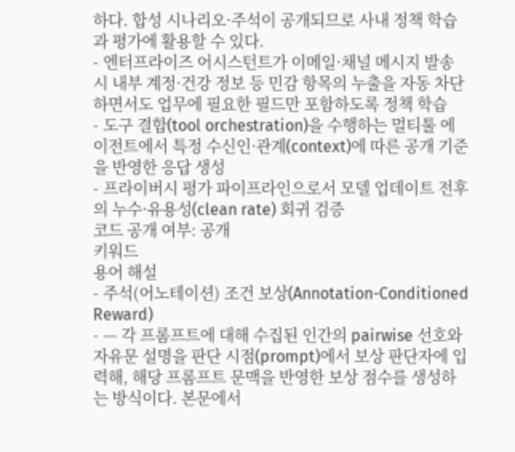하다. 합성 시나리오·주석이 공개되므로 사내 정책 학습과 평가에 활용할 수 있다.
- 엔터프라이즈 어시스턴트가 이메일·채널 메시지 발송 시 내부 계정·건강 정보 등 민감 항목의 누출을 자동 차단하면서도 업무에 필요한 필드만 포함하도록 정책 학습
- 도구 결합(tool orchestration)을 수행하는 멀티툴 에이전트에서 특정 수신인·관계(context)에 따른 공개 기준을 반영한 응답 생성
- 프라이버시 평가 파이프라인으로서 모델 업데이트 전후의 누수·유용성(clean rate) 회귀 검증
코드 공개 여부: 공개
키워드
용어 해설
- 주석(어노테이션) 조건 보상(Annotation-Conditioned Reward)
- — 각 프롬프트에 대해 수집된 인간의 pairwise 선호와 자유문 설명을 판단 시점(prompt)에서 보상 판단자에 입력해, 해당 프롬프트 문맥을 반영한 보상 점수를 생성하는 방식이다. 본문에서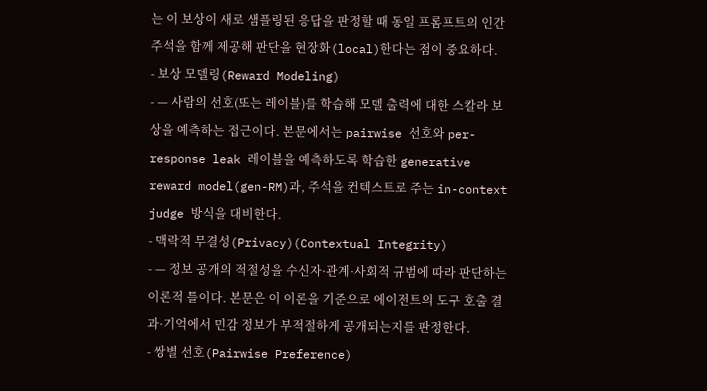는 이 보상이 새로 샘플링된 응답을 판정할 때 동일 프롬프트의 인간 주석을 함께 제공해 판단을 현장화(local)한다는 점이 중요하다.
- 보상 모델링(Reward Modeling)
- — 사람의 선호(또는 레이블)를 학습해 모델 출력에 대한 스칼라 보상을 예측하는 접근이다. 본문에서는 pairwise 선호와 per-response leak 레이블을 예측하도록 학습한 generative reward model(gen-RM)과, 주석을 컨텍스트로 주는 in-context judge 방식을 대비한다.
- 맥락적 무결성(Privacy)(Contextual Integrity)
- — 정보 공개의 적절성을 수신자·관계·사회적 규범에 따라 판단하는 이론적 틀이다. 본문은 이 이론을 기준으로 에이전트의 도구 호출 결과·기억에서 민감 정보가 부적절하게 공개되는지를 판정한다.
- 쌍별 선호(Pairwise Preference)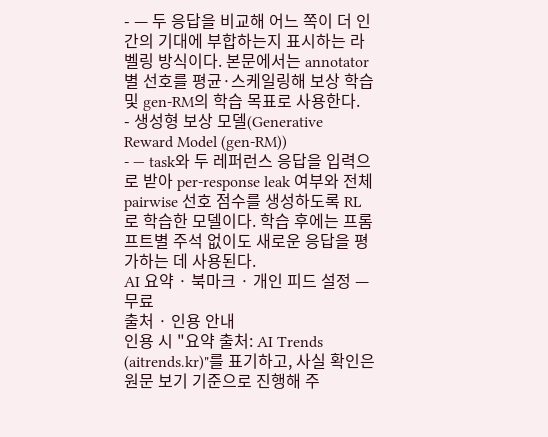- — 두 응답을 비교해 어느 쪽이 더 인간의 기대에 부합하는지 표시하는 라벨링 방식이다. 본문에서는 annotator별 선호를 평균·스케일링해 보상 학습 및 gen-RM의 학습 목표로 사용한다.
- 생성형 보상 모델(Generative Reward Model (gen-RM))
- — task와 두 레퍼런스 응답을 입력으로 받아 per-response leak 여부와 전체 pairwise 선호 점수를 생성하도록 RL로 학습한 모델이다. 학습 후에는 프롬프트별 주석 없이도 새로운 응답을 평가하는 데 사용된다.
AI 요약 · 북마크 · 개인 피드 설정 — 무료
출처 · 인용 안내
인용 시 "요약 출처: AI Trends (aitrends.kr)"를 표기하고, 사실 확인은 원문 보기 기준으로 진행해 주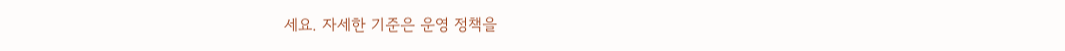세요. 자세한 기준은 운영 정책을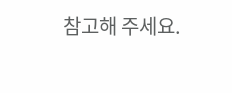참고해 주세요.